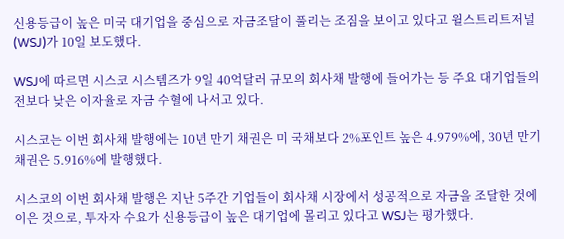신용등급이 높은 미국 대기업을 중심으로 자금조달이 풀리는 조짐을 보이고 있다고 윌스트리트저널(WSJ)가 10일 보도했다.

WSJ에 따르면 시스코 시스템즈가 9일 40억달러 규모의 회사채 발행에 들어가는 등 주요 대기업들의 전보다 낮은 이자율로 자금 수혈에 나서고 있다.

시스코는 이번 회사채 발행에는 10년 만기 채권은 미 국채보다 2%포인트 높은 4.979%에, 30년 만기 채권은 5.916%에 발행했다.

시스코의 이번 회사채 발행은 지난 5주간 기업들이 회사채 시장에서 성공적으로 자금을 조달한 것에 이은 것으로, 투자자 수요가 신용등급이 높은 대기업에 몰리고 있다고 WSJ는 평가했다.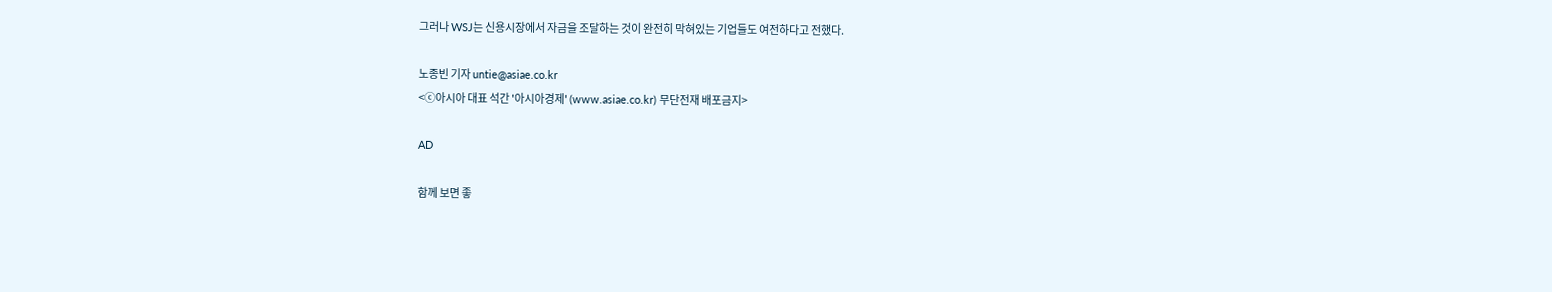그러나 WSJ는 신용시장에서 자금을 조달하는 것이 완전히 막혀있는 기업들도 여전하다고 전했다.

노종빈 기자 untie@asiae.co.kr
<ⓒ아시아 대표 석간 '아시아경제' (www.asiae.co.kr) 무단전재 배포금지>

AD

함께 보면 좋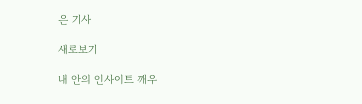은 기사

새로보기

내 안의 인사이트 깨우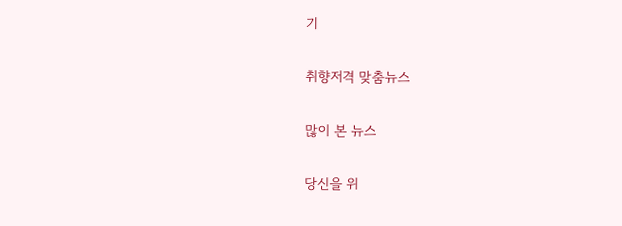기

취향저격 맞춤뉴스

많이 본 뉴스

당신을 위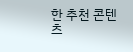한 추천 콘텐츠